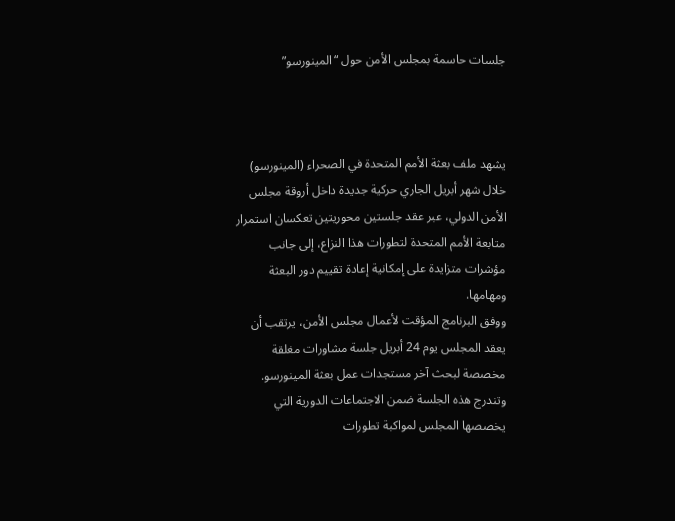جلسات حاسمة بمجلس الأمن حول “المينورسو”



يشهد ملف بعثة الأمم المتحدة في الصحراء (المينورسو) خلال شهر أبريل الجاري حركية جديدة داخل أروقة مجلس الأمن الدولي، عبر عقد جلستين محوريتين تعكسان استمرار متابعة الأمم المتحدة لتطورات هذا النزاع، إلى جانب مؤشرات متزايدة على إمكانية إعادة تقييم دور البعثة ومهامها.
ووفق البرنامج المؤقت لأعمال مجلس الأمن، يرتقب أن يعقد المجلس يوم 24 أبريل جلسة مشاورات مغلقة مخصصة لبحث آخر مستجدات عمل بعثة المينورسو. وتندرج هذه الجلسة ضمن الاجتماعات الدورية التي يخصصها المجلس لمواكبة تطورات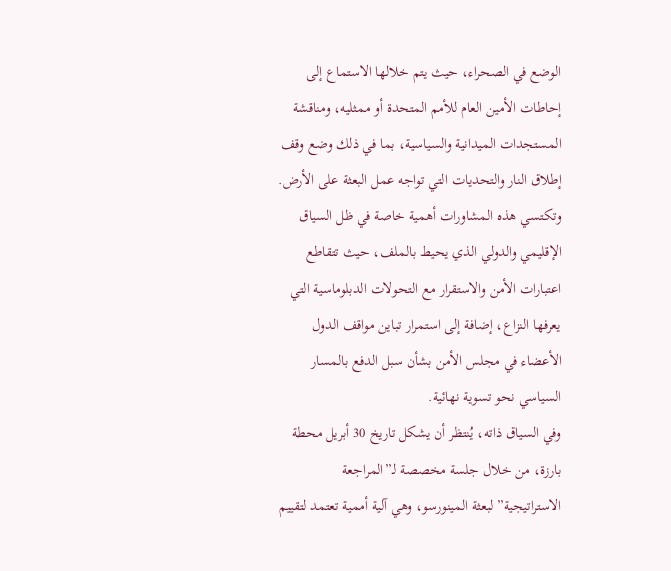الوضع في الصحراء، حيث يتم خلالها الاستماع إلى إحاطات الأمين العام للأمم المتحدة أو ممثليه، ومناقشة المستجدات الميدانية والسياسية، بما في ذلك وضع وقف إطلاق النار والتحديات التي تواجه عمل البعثة على الأرض.
وتكتسي هذه المشاورات أهمية خاصة في ظل السياق الإقليمي والدولي الذي يحيط بالملف، حيث تتقاطع اعتبارات الأمن والاستقرار مع التحولات الدبلوماسية التي يعرفها النزاع، إضافة إلى استمرار تباين مواقف الدول الأعضاء في مجلس الأمن بشأن سبل الدفع بالمسار السياسي نحو تسوية نهائية.
وفي السياق ذاته، يُنتظر أن يشكل تاريخ 30 أبريل محطة بارزة، من خلال جلسة مخصصة لـ”المراجعة الاستراتيجية” لبعثة المينورسو، وهي آلية أممية تعتمد لتقييم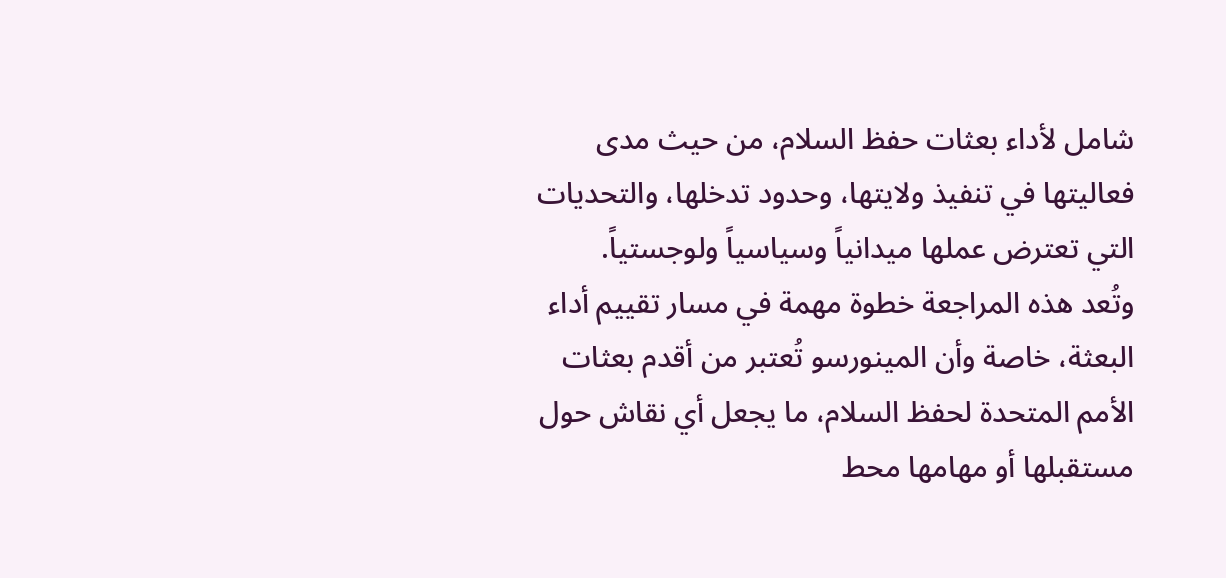شامل لأداء بعثات حفظ السلام، من حيث مدى فعاليتها في تنفيذ ولايتها، وحدود تدخلها، والتحديات التي تعترض عملها ميدانياً وسياسياً ولوجستياً.
وتُعد هذه المراجعة خطوة مهمة في مسار تقييم أداء البعثة، خاصة وأن المينورسو تُعتبر من أقدم بعثات الأمم المتحدة لحفظ السلام، ما يجعل أي نقاش حول مستقبلها أو مهامها محط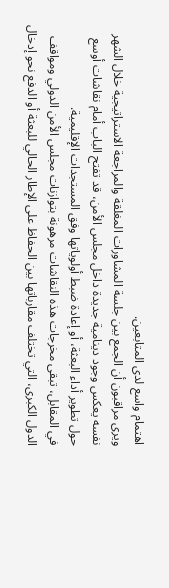اهتمام واسع لدى المتابعين.
ويرى مراقبون أن الجمع بين جلسة المشاورات المغلقة والمراجعة الاستراتيجية خلال الشهر نفسه يعكس وجود دينامية جديدة داخل مجلس الأمن، قد تفتح الباب أمام نقاشات أوسع حول تطوير أداء البعثة، أو إعادة ضبط أولوياتها وفق المستجدات الإقليمية.
في المقابل، تبقى مخرجات هذه النقاشات مرهونة بتوازنات مجلس الأمن الدولي ومواقف الدول الكبرى، التي تختلف مقارباتها بين الحفاظ على الإطار الحالي للبعثة أو الدفع نحو إدخال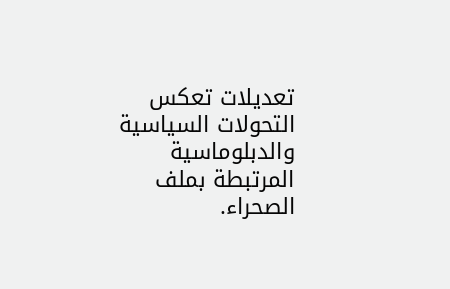تعديلات تعكس التحولات السياسية والدبلوماسية المرتبطة بملف الصحراء.